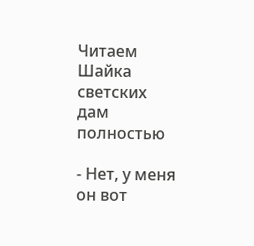Читаем Шайка светских дам полностью

- Нет, у меня он вот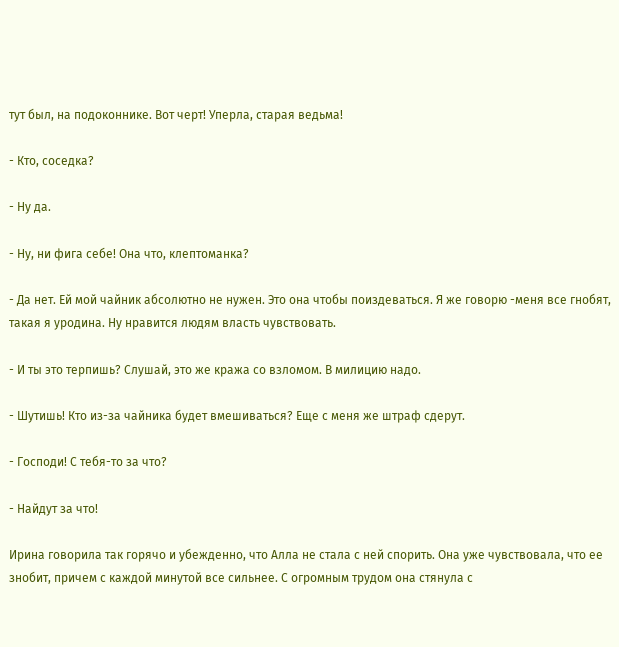тут был, на подоконнике. Вот черт! Уперла, старая ведьма!

- Кто, соседка?

- Ну да.

- Ну, ни фига себе! Она что, клептоманка?

- Да нет. Ей мой чайник абсолютно не нужен. Это она чтобы поиздеваться. Я же говорю -меня все гнобят, такая я уродина. Ну нравится людям власть чувствовать.

- И ты это терпишь? Слушай, это же кража со взломом. В милицию надо.

- Шутишь! Кто из-за чайника будет вмешиваться? Еще с меня же штраф сдерут.

- Господи! С тебя-то за что?

- Найдут за что!

Ирина говорила так горячо и убежденно, что Алла не стала с ней спорить. Она уже чувствовала, что ее знобит, причем с каждой минутой все сильнее. С огромным трудом она стянула с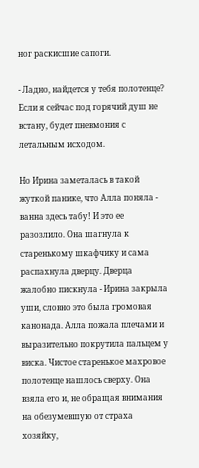ног раскисшие сапоги.

- Ладно, найдется у тебя полотенце? Если я сейчас под горячий душ не встану, будет пневмония с летальным исходом.

Но Ирина заметалась в такой жуткой панике, что Алла поняла - ванна здесь табу! И это ее разозлило. Она шагнула к старенькому шкафчику и сама распахнула дверцу. Дверца жалобно пискнула - Ирина закрыла уши, словно это была громовая канонада. Алла пожала плечами и выразительно покрутила пальцем у виска. Чистое старенькое махровое полотенце нашлось сверху. Она взяла его и, не обращая внимания на обезумевшую от страха хозяйку,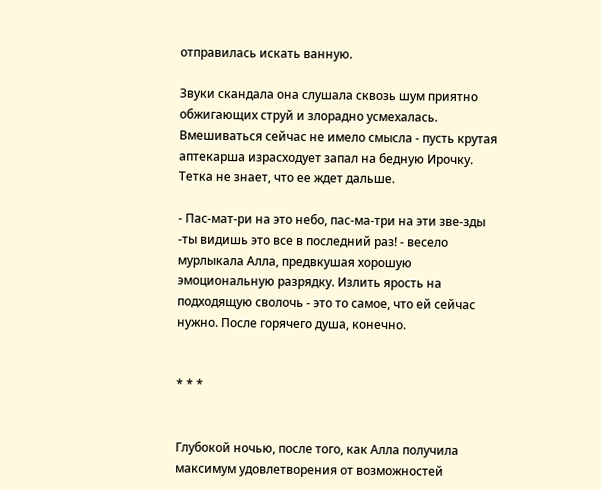отправилась искать ванную.

Звуки скандала она слушала сквозь шум приятно обжигающих струй и злорадно усмехалась. Вмешиваться сейчас не имело смысла - пусть крутая аптекарша израсходует запал на бедную Ирочку. Тетка не знает, что ее ждет дальше.

- Пас-мат-ри на это небо, пас-ма-три на эти зве-зды -ты видишь это все в последний раз! - весело мурлыкала Алла, предвкушая хорошую эмоциональную разрядку. Излить ярость на подходящую сволочь - это то самое, что ей сейчас нужно. После горячего душа, конечно.


* * *


Глубокой ночью, после того, как Алла получила максимум удовлетворения от возможностей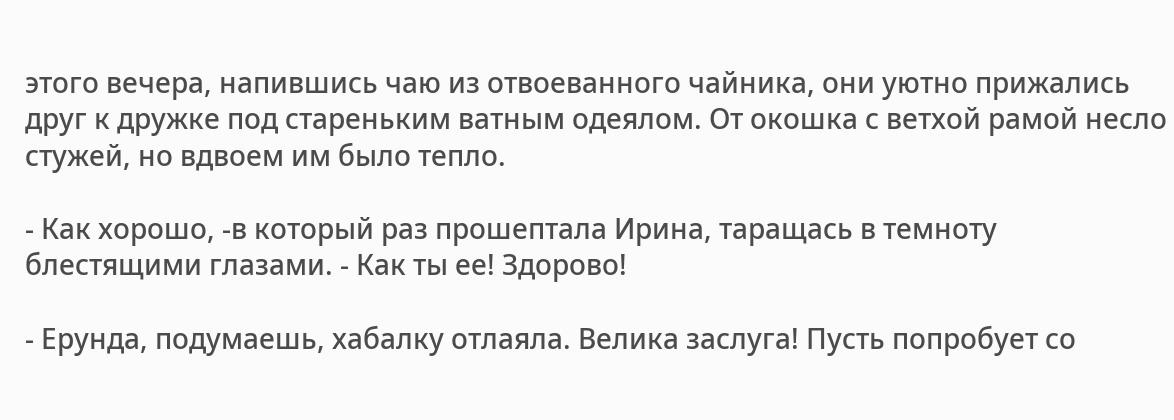этого вечера, напившись чаю из отвоеванного чайника, они уютно прижались друг к дружке под стареньким ватным одеялом. От окошка с ветхой рамой несло стужей, но вдвоем им было тепло.

- Как хорошо, -в который раз прошептала Ирина, таращась в темноту блестящими глазами. - Как ты ее! Здорово!

- Ерунда, подумаешь, хабалку отлаяла. Велика заслуга! Пусть попробует со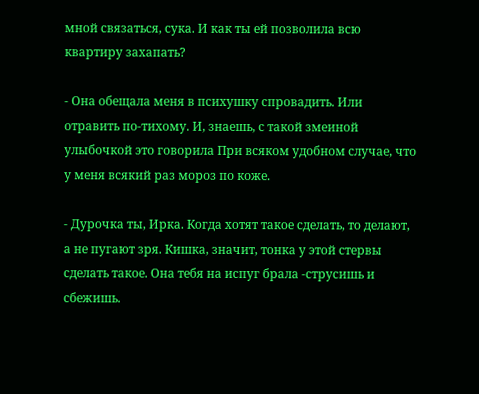мной связаться, сука. И как ты ей позволила всю квартиру захапать?

- Она обещала меня в психушку спровадить. Или отравить по-тихому. И, знаешь, с такой змеиной улыбочкой это говорила При всяком удобном случае, что у меня всякий раз мороз по коже.

- Дурочка ты, Ирка. Когда хотят такое сделать, то делают, а не пугают зря. Кишка, значит, тонка у этой стервы сделать такое. Она тебя на испуг брала -струсишь и сбежишь.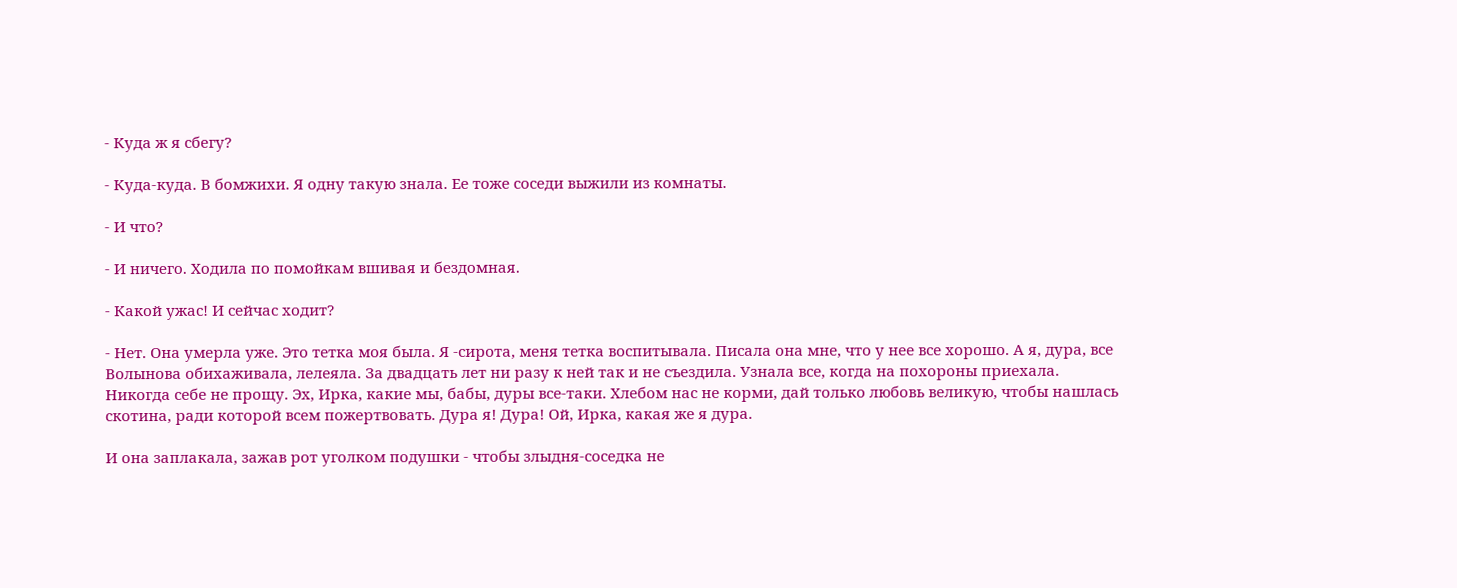- Куда ж я сбегу?

- Куда-куда. В бомжихи. Я одну такую знала. Ее тоже соседи выжили из комнаты.

- И что?

- И ничего. Ходила по помойкам вшивая и бездомная.

- Какой ужас! И сейчас ходит?

- Нет. Она умерла уже. Это тетка моя была. Я -сирота, меня тетка воспитывала. Писала она мне, что у нее все хорошо. А я, дура, все Волынова обихаживала, лелеяла. За двадцать лет ни разу к ней так и не съездила. Узнала все, когда на похороны приехала. Никогда себе не прощу. Эх, Ирка, какие мы, бабы, дуры все-таки. Хлебом нас не корми, дай только любовь великую, чтобы нашлась скотина, ради которой всем пожертвовать. Дура я! Дура! Ой, Ирка, какая же я дура.

И она заплакала, зажав рот уголком подушки - чтобы злыдня-соседка не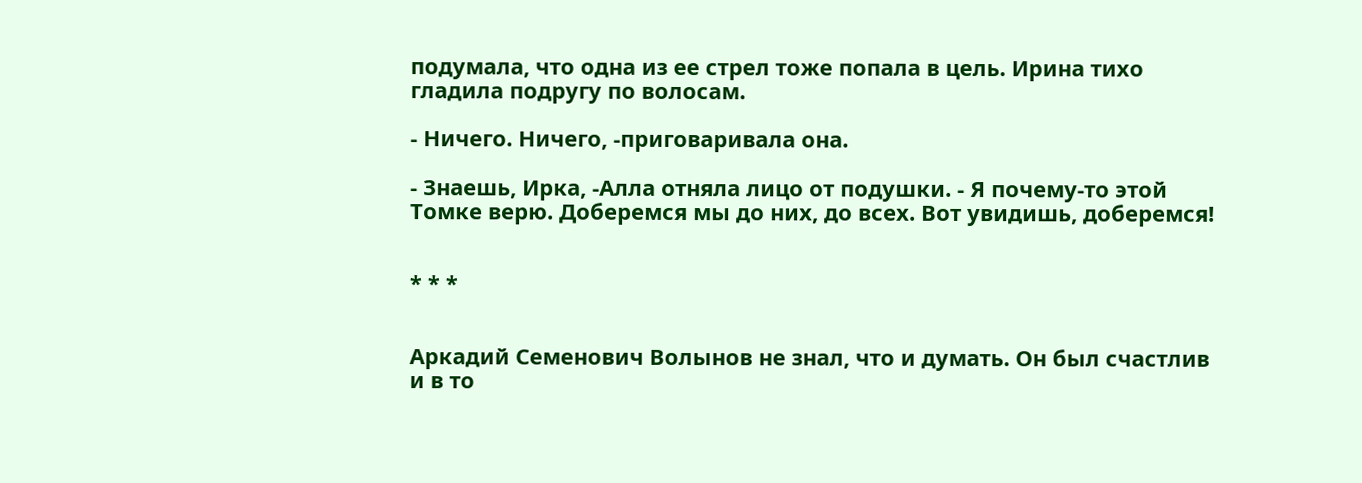подумала, что одна из ее стрел тоже попала в цель. Ирина тихо гладила подругу по волосам.

- Ничего. Ничего, -приговаривала она.

- Знаешь, Ирка, -Алла отняла лицо от подушки. - Я почему-то этой Томке верю. Доберемся мы до них, до всех. Вот увидишь, доберемся!


* * *


Аркадий Семенович Волынов не знал, что и думать. Он был счастлив и в то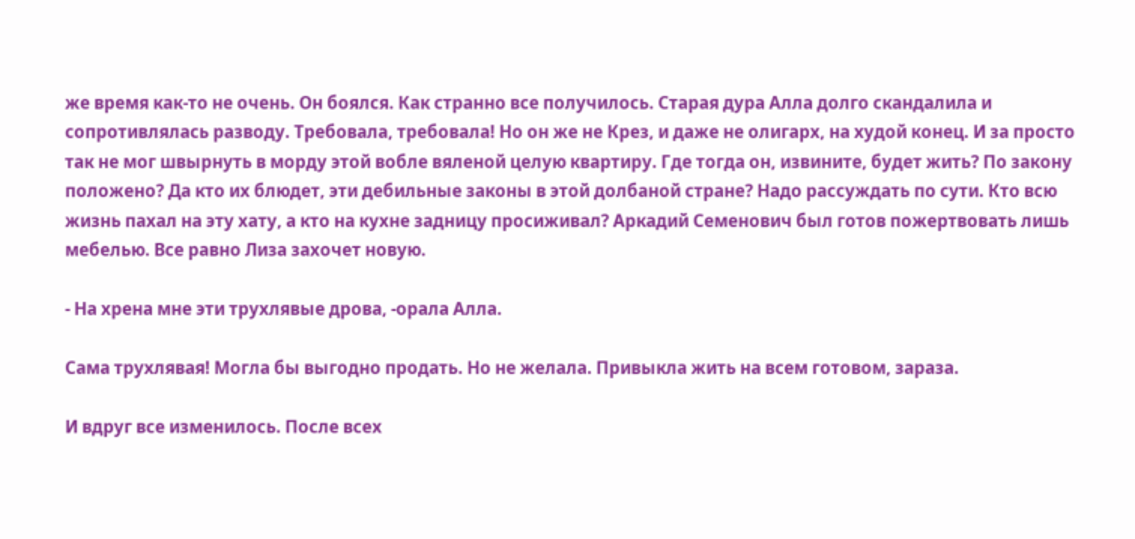же время как-то не очень. Он боялся. Как странно все получилось. Старая дура Алла долго скандалила и сопротивлялась разводу. Требовала, требовала! Но он же не Крез, и даже не олигарх, на худой конец. И за просто так не мог швырнуть в морду этой вобле вяленой целую квартиру. Где тогда он, извините, будет жить? По закону положено? Да кто их блюдет, эти дебильные законы в этой долбаной стране? Надо рассуждать по сути. Кто всю жизнь пахал на эту хату, а кто на кухне задницу просиживал? Аркадий Семенович был готов пожертвовать лишь мебелью. Все равно Лиза захочет новую.

- На хрена мне эти трухлявые дрова, -орала Алла.

Сама трухлявая! Могла бы выгодно продать. Но не желала. Привыкла жить на всем готовом, зараза.

И вдруг все изменилось. После всех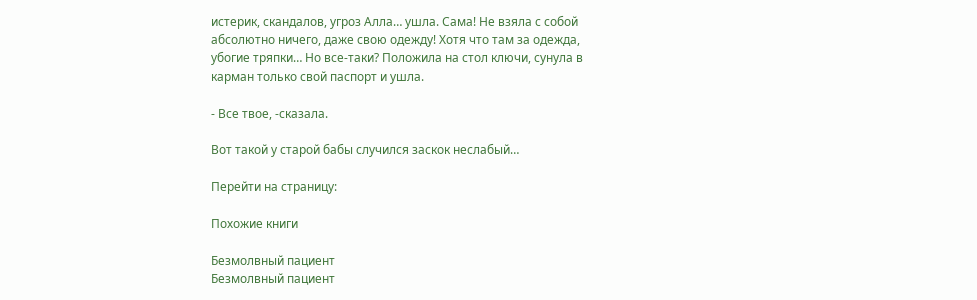истерик, скандалов, угроз Алла… ушла. Сама! Не взяла с собой абсолютно ничего, даже свою одежду! Хотя что там за одежда, убогие тряпки… Но все-таки? Положила на стол ключи, сунула в карман только свой паспорт и ушла.

- Все твое, -сказала.

Вот такой у старой бабы случился заскок неслабый…

Перейти на страницу:

Похожие книги

Безмолвный пациент
Безмолвный пациент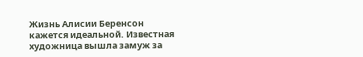Жизнь Алисии Беренсон кажется идеальной. Известная художница вышла замуж за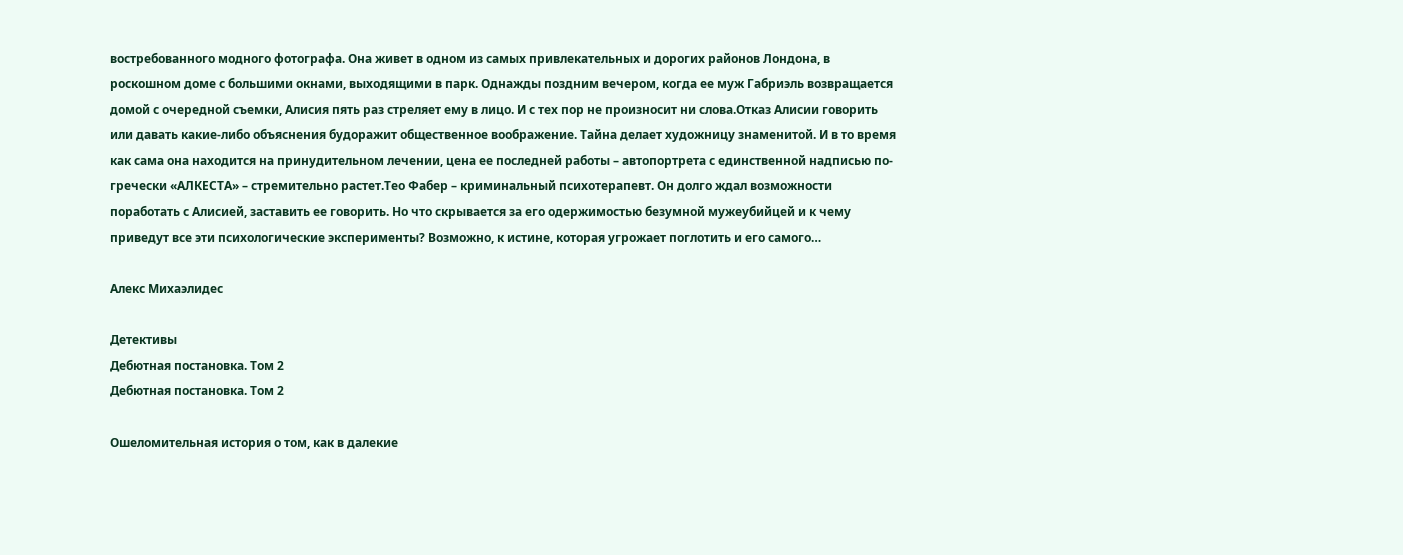востребованного модного фотографа. Она живет в одном из самых привлекательных и дорогих районов Лондона, в роскошном доме с большими окнами, выходящими в парк. Однажды поздним вечером, когда ее муж Габриэль возвращается домой с очередной съемки, Алисия пять раз стреляет ему в лицо. И с тех пор не произносит ни слова.Отказ Алисии говорить или давать какие-либо объяснения будоражит общественное воображение. Тайна делает художницу знаменитой. И в то время как сама она находится на принудительном лечении, цена ее последней работы – автопортрета с единственной надписью по-гречески «АЛКЕСТА» – стремительно растет.Тео Фабер – криминальный психотерапевт. Он долго ждал возможности поработать с Алисией, заставить ее говорить. Но что скрывается за его одержимостью безумной мужеубийцей и к чему приведут все эти психологические эксперименты? Возможно, к истине, которая угрожает поглотить и его самого…

Алекс Михаэлидес

Детективы
Дебютная постановка. Том 2
Дебютная постановка. Том 2

Ошеломительная история о том, как в далекие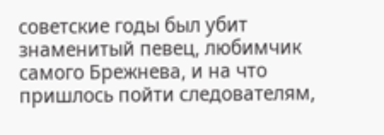советские годы был убит знаменитый певец, любимчик самого Брежнева, и на что пришлось пойти следователям,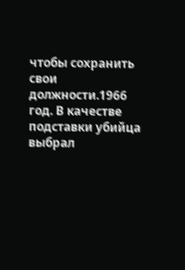чтобы сохранить свои должности.1966 год. В качестве подставки убийца выбрал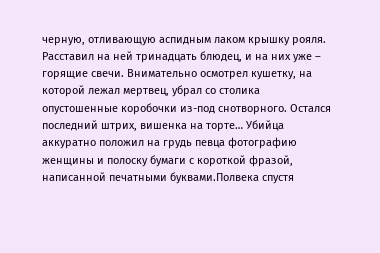черную, отливающую аспидным лаком крышку рояля. Расставил на ней тринадцать блюдец, и на них уже – горящие свечи. Внимательно осмотрел кушетку, на которой лежал мертвец, убрал со столика опустошенные коробочки из-под снотворного. Остался последний штрих, вишенка на торте… Убийца аккуратно положил на грудь певца фотографию женщины и полоску бумаги с короткой фразой, написанной печатными буквами.Полвека спустя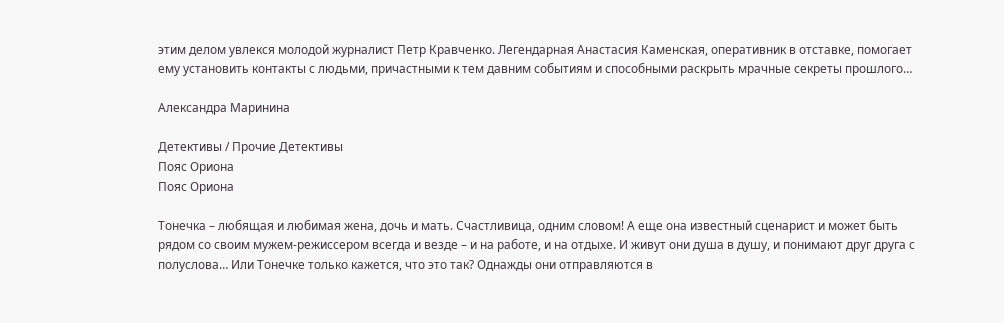этим делом увлекся молодой журналист Петр Кравченко. Легендарная Анастасия Каменская, оперативник в отставке, помогает ему установить контакты с людьми, причастными к тем давним событиям и способными раскрыть мрачные секреты прошлого…

Александра Маринина

Детективы / Прочие Детективы
Пояс Ориона
Пояс Ориона

Тонечка – любящая и любимая жена, дочь и мать. Счастливица, одним словом! А еще она известный сценарист и может быть рядом со своим мужем-режиссером всегда и везде – и на работе, и на отдыхе. И живут они душа в душу, и понимают друг друга с полуслова… Или Тонечке только кажется, что это так? Однажды они отправляются в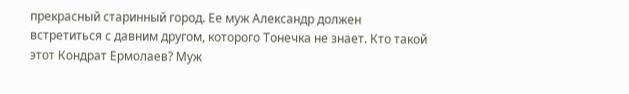прекрасный старинный город. Ее муж Александр должен встретиться с давним другом, которого Тонечка не знает. Кто такой этот Кондрат Ермолаев? Муж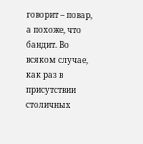говорит – повар, а похоже, что бандит. Во всяком случае, как раз в присутствии столичных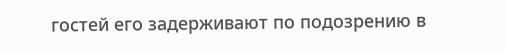гостей его задерживают по подозрению в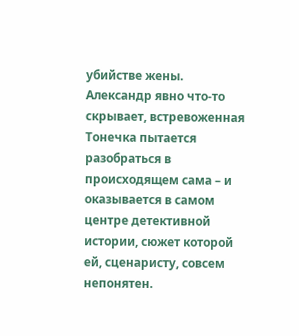убийстве жены. Александр явно что-то скрывает, встревоженная Тонечка пытается разобраться в происходящем сама – и оказывается в самом центре детективной истории, сюжет которой ей, сценаристу, совсем непонятен.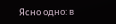Ясно одно: в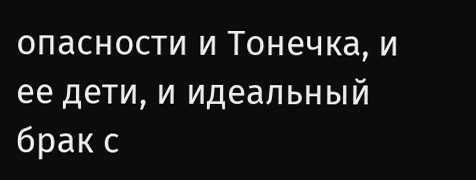опасности и Тонечка, и ее дети, и идеальный брак с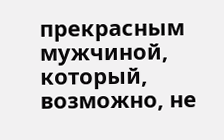прекрасным мужчиной, который, возможно, не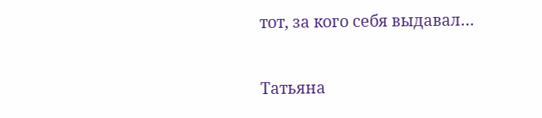тот, за кого себя выдавал…

Татьяна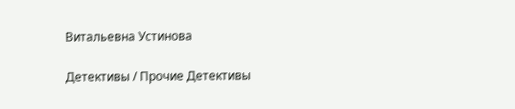Витальевна Устинова

Детективы / Прочие Детективы